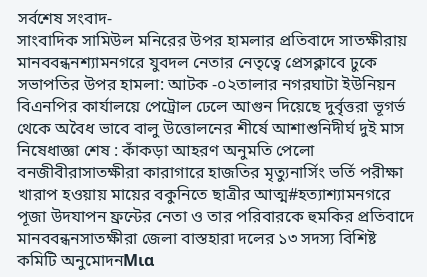সর্বশেষ সংবাদ-
সাংবাদিক সামিউল মনিরের উপর হামলার প্রতিবাদে সাতক্ষীরায় মানববন্ধনশ্যামনগরে যুবদল নেতার নেতৃত্বে প্রেসক্লাবে ঢুকে সভাপতির উপর হামলা: আটক -০২তালার নগরঘাটা ইউনিয়ন বিএনপির কার্যালয়ে পেট্রোল ঢেলে আগুন দিয়েছে দুর্বৃত্তরা ভূগর্ভ থেকে অবৈধ ভাবে বালু উত্তোলনের শীর্ষে আশাশুনিদীর্ঘ দুই মাস নিষেধাজ্ঞা শেষ : কাঁকড়া আহরণ অনুমতি পেলো বনজীবীরাসাতক্ষীরা কারাগারে হাজতির মৃত্যুনার্সিং ভর্তি পরীক্ষা খারাপ হওয়ায় মায়ের বকুনিতে ছাত্রীর আত্ম#হত্যাশ্যামনগরে পূজা উদযাপন ফ্রন্টের নেতা ও তার পরিবারকে হুমকির প্রতিবাদে মানববন্ধনসাতক্ষীরা জেলা বাস্তহারা দলের ১৩ সদস্য বিশিষ্ট কমিটি অনুমোদনΜια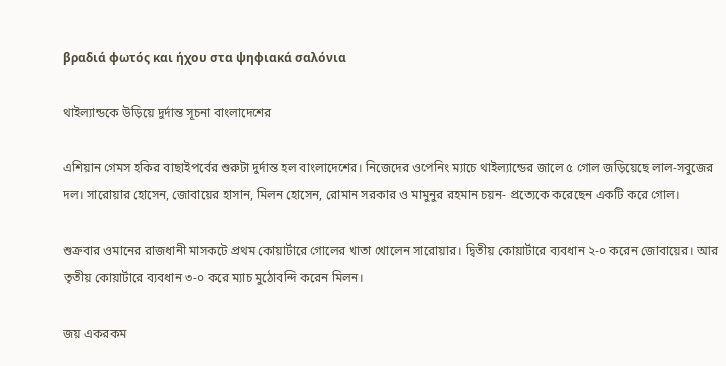βραδιά φωτός και ήχου στα ψηφιακά σαλόνια

থাইল্যান্ডকে উড়িয়ে দুর্দান্ত সূচনা বাংলাদেশের

এশিয়ান গেমস হকির বাছাইপর্বের শুরুটা দুর্দান্ত হল বাংলাদেশের। নিজেদের ওপেনিং ম্যাচে থাইল্যান্ডের জালে ৫ গোল জড়িয়েছে লাল-সবুজের দল। সারোয়ার হোসেন, জোবায়ের হাসান, মিলন হোসেন, রোমান সরকার ও মামুনুর রহমান চয়ন- প্রত্যেকে করেছেন একটি করে গোল।

শুক্রবার ওমানের রাজধানী মাসকটে প্রথম কোয়ার্টারে গোলের খাতা খোলেন সারোয়ার। দ্বিতীয় কোয়ার্টারে ব্যবধান ২-০ করেন জোবায়ের। আর তৃতীয় কোয়ার্টারে ব্যবধান ৩-০ করে ম্যাচ মুঠোবন্দি করেন মিলন।

জয় একরকম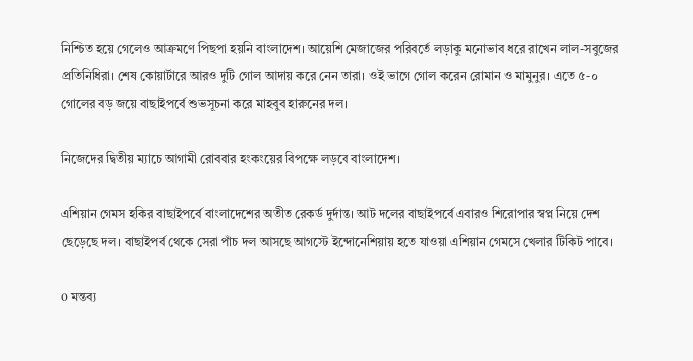নিশ্চিত হয়ে গেলেও আক্রমণে পিছপা হয়নি বাংলাদেশ। আয়েশি মেজাজের পরিবর্তে লড়াকু মনোভাব ধরে রাখেন লাল-সবুজের প্রতিনিধিরা। শেষ কোয়ার্টারে আরও দুটি গোল আদায় করে নেন তারা। ওই ভাগে গোল করেন রোমান ও মামুনুর। এতে ৫-০ গোলের বড় জয়ে বাছাইপর্বে শুভসূচনা করে মাহবুব হারুনের দল।

নিজেদের দ্বিতীয় ম্যাচে আগামী রোববার হংকংয়ের বিপক্ষে লড়বে বাংলাদেশ।

এশিয়ান গেমস হকির বাছাইপর্বে বাংলাদেশের অতীত রেকর্ড দুর্দান্ত। আট দলের বাছাইপর্বে এবারও শিরোপার স্বপ্ন নিয়ে দেশ ছেড়েছে দল। বাছাইপর্ব থেকে সেরা পাঁচ দল আসছে আগস্টে ইন্দোনেশিয়ায় হতে যাওয়া এশিয়ান গেমসে খেলার টিকিট পাবে।

0 মন্তব্য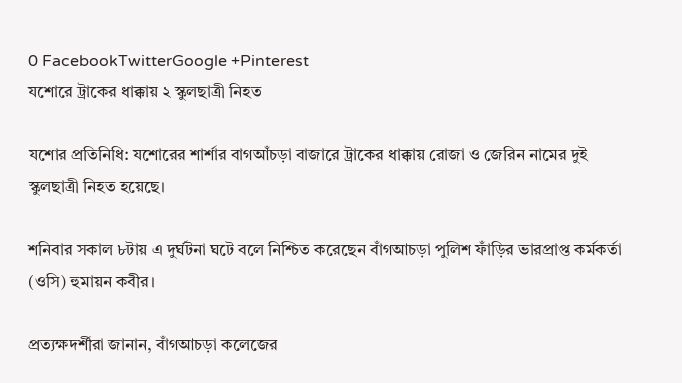0 FacebookTwitterGoogle +Pinterest
যশোরে ট্রাকের ধাক্কায় ২ স্কুলছাত্রী নিহত

যশোর প্রতিনিধি: যশোরের শার্শার বাগআঁচড়া বাজারে ট্রাকের ধাক্কায় রোজা ও জেরিন নামের দুই স্কুলছাত্রী নিহত হয়েছে।

শনিবার সকাল ৮টায় এ দুর্ঘটনা ঘটে বলে নিশ্চিত করেছেন বাঁগআচড়া পুলিশ ফাঁড়ির ভারপ্রাপ্ত কর্মকর্তা (ওসি) হুমায়ন কবীর।

প্রত্যক্ষদর্শীরা জানান, বাঁগআচড়া কলেজের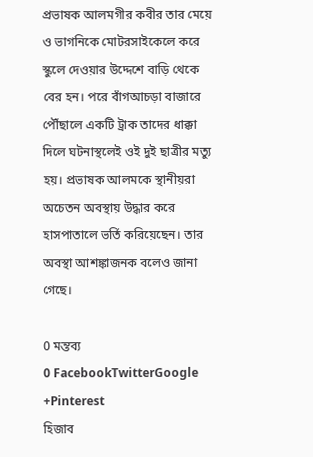প্রভাষক আলমগীর কবীর তার মেয়ে ও ভাগনিকে মোটরসাইকেলে করে স্কুলে দেওয়ার উদ্দেশে বাড়ি থেকে বের হন। পরে বাঁগআচড়া বাজারে পৌঁছালে একটি ট্রাক তাদের ধাক্কা দিলে ঘটনাস্থলেই ওই দুই ছাত্রীর মত্যু হয়। প্রভাষক আলমকে স্থানীয়রা অচেতন অবস্থায় উদ্ধার করে হাসপাতালে ভর্তি করিয়েছেন। তার অবস্থা আশঙ্কাজনক বলেও জানা গেছে।

0 মন্তব্য
0 FacebookTwitterGoogle +Pinterest
হিজাব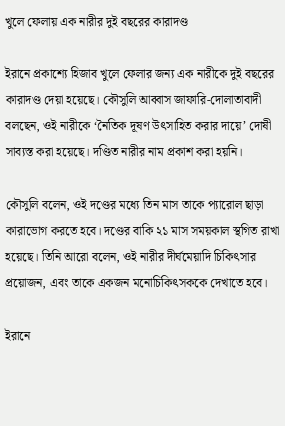খুলে ফেলায় এক নারীর দুই বছরের কারাদণ্ড

ইরানে প্রকাশ্যে হিজাব খুলে ফেলার জন্য এক নারীকে দুই বছরের কারাদণ্ড দেয়া হয়েছে। কৌসুলি আব্বাস জাফারি-দোলাতাবাদী বলছেন, ওই নারীকে ‘নৈতিক দূষণ উৎসাহিত করার দায়ে’ দোষী সাব্যস্ত করা হয়েছে। দণ্ডিত নারীর নাম প্রকাশ করা হয়নি।

কৌসুলি বলেন, ওই দণ্ডের মধ্যে তিন মাস তাকে প্যারোল ছাড়া কারাভোগ করতে হবে। দণ্ডের বাকি ২১ মাস সময়কাল স্থগিত রাখা হয়েছে। তিনি আরো বলেন, ওই নারীর দীর্ঘমেয়াদি চিকিৎসার প্রয়োজন, এবং তাকে একজন মনোচিকিৎসককে দেখাতে হবে।

ইরানে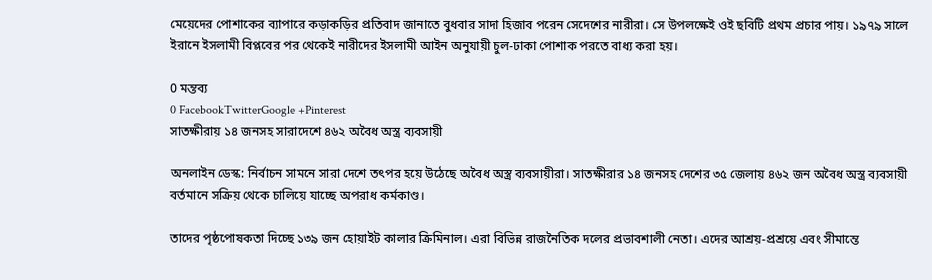মেয়েদের পোশাকের ব্যাপারে কড়াকড়ির প্রতিবাদ জানাতে বুধবার সাদা হিজাব পরেন সেদেশের নারীরা। সে উপলক্ষেই ওই ছবিটি প্রথম প্রচার পায়। ১৯৭৯ সালে ইরানে ইসলামী বিপ্লবের পর থেকেই নারীদের ইসলামী আইন অনুযায়ী চুল-ঢাকা পোশাক পরতে বাধ্য করা হয়।

0 মন্তব্য
0 FacebookTwitterGoogle +Pinterest
সাতক্ষীরায় ১৪ জনসহ সারাদেশে ৪৬২ অবৈধ অস্ত্র ব্যবসায়ী

অনলাইন ড‌েস্ক: নির্বাচন সামনে সারা দেশে তৎপর হয়ে উঠেছে অবৈধ অস্ত্র ব্যবসায়ীরা। সাতক্ষীরার ১৪ জনসহ দেশের ৩৫ জেলায় ৪৬২ জন অবৈধ অস্ত্র ব্যবসায়ী বর্তমানে সক্রিয় থেকে চালিয়ে যাচ্ছে অপরাধ কর্মকাণ্ড।

তাদের পৃষ্ঠপোষকতা দিচ্ছে ১৩৯ জন হোয়াইট কালার ক্রিমিনাল। এরা বিভিন্ন রাজনৈতিক দলের প্রভাবশালী নেতা। এদের আশ্রয়-প্রশ্রয়ে এবং সীমান্তে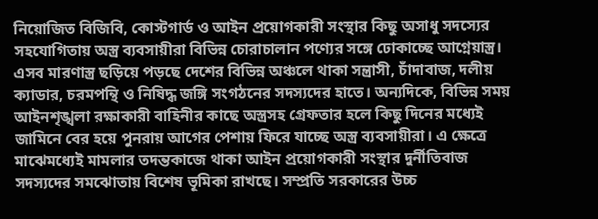নিয়োজিত বিজিবি, কোস্টগার্ড ও আইন প্রয়োগকারী সংস্থার কিছু অসাধু সদস্যের সহযোগিতায় অস্ত্র ব্যবসায়ীরা বিভিন্ন চোরাচালান পণ্যের সঙ্গে ঢোকাচ্ছে আগ্নেয়াস্ত্র। এসব মারণাস্ত্র ছড়িয়ে পড়ছে দেশের বিভিন্ন অঞ্চলে থাকা সন্ত্রাসী, চাঁদাবাজ, দলীয় ক্যাডার, চরমপন্থি ও নিষিদ্ধ জঙ্গি সংগঠনের সদস্যদের হাতে। অন্যদিকে, বিভিন্ন সময় আইনশৃঙ্খলা রক্ষাকারী বাহিনীর কাছে অস্ত্রসহ গ্রেফতার হলে কিছু দিনের মধ্যেই জামিনে বের হয়ে পুনরায় আগের পেশায় ফিরে যাচ্ছে অস্ত্র ব্যবসায়ীরা। এ ক্ষেত্রে মাঝেমধ্যেই মামলার তদন্তকাজে থাকা আইন প্রয়োগকারী সংস্থার দুর্নীতিবাজ সদস্যদের সমঝোতায় বিশেষ ভূমিকা রাখছে। সম্প্রতি সরকারের উচ্চ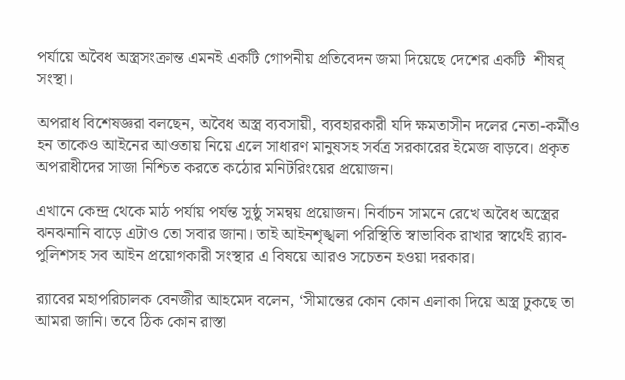পর্যায়ে অবৈধ অস্ত্রসংক্রান্ত এমনই একটি গোপনীয় প্রতিবেদন জমা দিয়েছে দেশ‌ের একটি  শীষর্ সংস্থা।

অপরাধ বিশেষজ্ঞরা বলছেন, অবৈধ অস্ত্র ব্যবসায়ী, ব্যবহারকারী যদি ক্ষমতাসীন দলের নেতা-কর্মীও হন তাকেও আইনের আওতায় নিয়ে এলে সাধারণ মানুষসহ সর্বত্র সরকারের ইমেজ বাড়বে। প্রকৃত অপরাধীদের সাজা নিশ্চিত করতে কঠোর মনিটরিংয়ের প্রয়োজন।

এখানে কেন্দ্র থেকে মাঠ পর্যায় পর্যন্ত সুষ্ঠু সমন্বয় প্রয়োজন। নির্বাচন সামনে রেখে অবৈধ অস্ত্রের ঝনঝনানি বাড়ে এটাও তো সবার জানা। তাই আইনশৃঙ্খলা পরিস্থিতি স্বাভাবিক রাখার স্বার্থেই র‌্যাব-পুলিশসহ সব আইন প্রয়োগকারী সংস্থার এ বিষয়ে আরও সচেতন হওয়া দরকার।

র‌্যাবের মহাপরিচালক বেনজীর আহমেদ বলেন, ‘সীমান্তের কোন কোন এলাকা দিয়ে অস্ত্র ঢুকছে তা আমরা জানি। তবে ঠিক কোন রাস্তা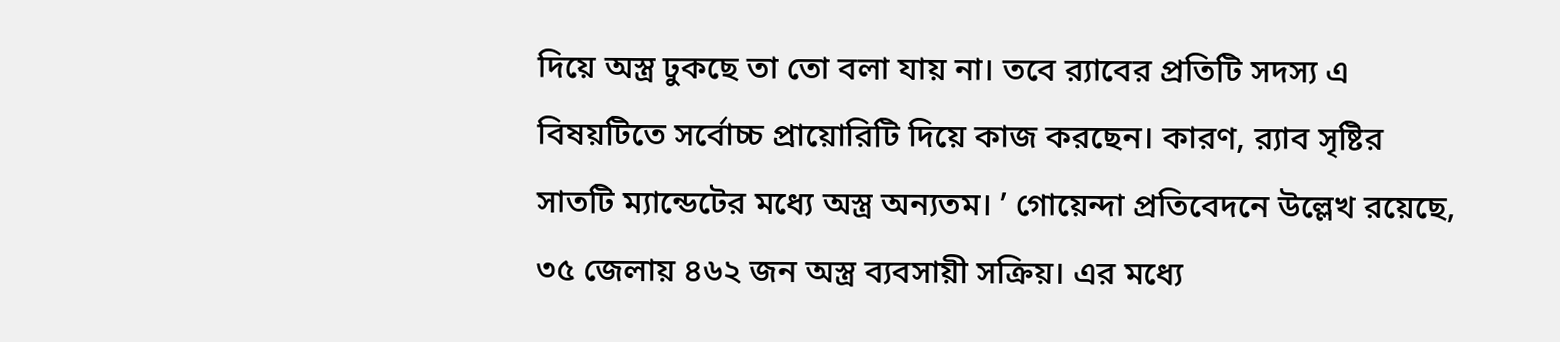দিয়ে অস্ত্র ঢুকছে তা তো বলা যায় না। তবে র‌্যাবের প্রতিটি সদস্য এ বিষয়টিতে সর্বোচ্চ প্রায়োরিটি দিয়ে কাজ করছেন। কারণ, র‌্যাব সৃষ্টির সাতটি ম্যান্ডেটের মধ্যে অস্ত্র অন্যতম। ’ গোয়েন্দা প্রতিবেদনে উল্লেখ রয়েছে, ৩৫ জেলায় ৪৬২ জন অস্ত্র ব্যবসায়ী সক্রিয়। এর মধ্যে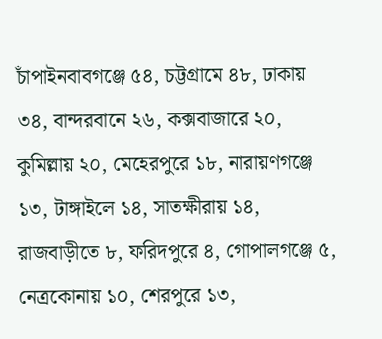চাঁপাইনবাবগঞ্জে ৫৪, চট্টগ্রামে ৪৮, ঢাকায় ৩৪, বান্দরবানে ২৬, কক্সবাজারে ২০, কুমিল্লায় ২০, মেহেরপুরে ১৮, নারায়ণগঞ্জে ১৩, টাঙ্গাইলে ১৪, সাতক্ষীরায় ১৪, রাজবাড়ীতে ৮, ফরিদপুরে ৪, গোপালগঞ্জে ৫, নেত্রকোনায় ১০, শেরপুরে ১৩,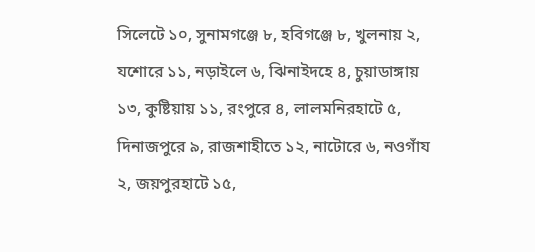সিলেটে ১০, সুনামগঞ্জে ৮, হবিগঞ্জে ৮, খুলনায় ২, যশোরে ১১, নড়াইলে ৬, ঝিনাইদহে ৪, চুয়াডাঙ্গায় ১৩, কুষ্টিয়ায় ১১, রংপুরে ৪, লালমনিরহাটে ৫, দিনাজপুরে ৯, রাজশাহীতে ১২, নাটোরে ৬, নওগাঁয ২, জয়পুরহাটে ১৫,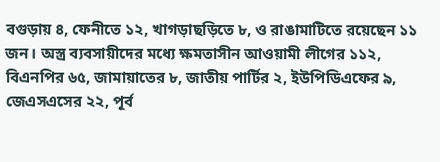বগুড়ায় ৪, ফেনীতে ১২, খাগড়াছড়িতে ৮, ও রাঙামাটিতে রয়েছেন ১১ জন। অস্ত্র ব্যবসায়ীদের মধ্যে ক্ষমতাসীন আওয়ামী লীগের ১১২, বিএনপির ৬৫, জামায়াতের ৮, জাতীয় পার্টির ২, ইউপিডিএফের ৯, জেএসএসের ২২, পূর্ব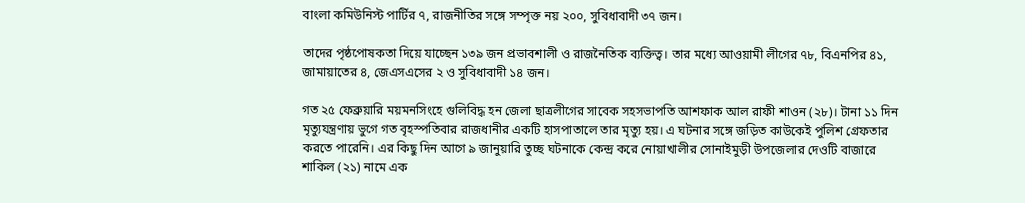বাংলা কমিউনিস্ট পার্টির ৭, রাজনীতির সঙ্গে সম্পৃক্ত নয় ২০০, সুবিধাবাদী ৩৭ জন।

তাদের পৃষ্ঠপোষকতা দিয়ে যাচ্ছেন ১৩৯ জন প্রভাবশালী ও রাজনৈতিক ব্যক্তিত্ব। তার মধ্যে আওয়ামী লীগের ৭৮, বিএনপির ৪১, জামায়াতের ৪, জেএসএসের ২ ও সুবিধাবাদী ১৪ জন।

গত ২৫ ফেব্রুয়ারি ময়মনসিংহে গুলিবিদ্ধ হন জেলা ছাত্রলীগের সাবেক সহসভাপতি আশফাক আল রাফী শাওন (২৮)। টানা ১১ দিন মৃত্যুযন্ত্রণায় ভুগে গত বৃহস্পতিবার রাজধানীর একটি হাসপাতালে তার মৃত্যু হয়। এ ঘটনার সঙ্গে জড়িত কাউকেই পুলিশ গ্রেফতার করতে পারেনি। এর কিছু দিন আগে ৯ জানুয়ারি তুচ্ছ ঘটনাকে কেন্দ্র করে নোয়াখালীর সোনাইমুড়ী উপজেলার দেওটি বাজারে শাকিল (২১) নামে এক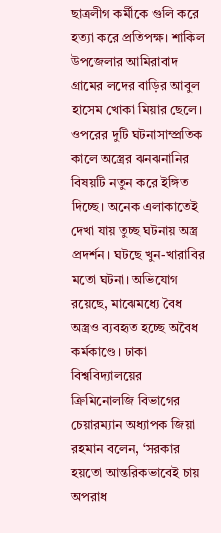ছাত্রলীগ কর্মীকে গুলি করে হত্যা করে প্রতিপক্ষ। শাকিল উপজেলার আমিরাবাদ গ্রামের লদের বাড়ির আবুল হাসেম খোকা মিয়ার ছেলে। ওপরের দুটি ঘটনাসাম্প্রতিক কালে অস্ত্রের ঝনঝনানির বিষয়টি নতুন করে ইঙ্গিত দিচ্ছে। অনেক এলাকাতেই দেখা যায় তুচ্ছ ঘটনায় অস্ত্র প্রদর্শন। ঘটছে খুন-খারাবির মতো ঘটনা। অভিযোগ রয়েছে, মাঝেমধ্যে বৈধ অস্ত্রও ব্যবহৃত হচ্ছে অবৈধ কর্মকাণ্ডে। ঢাকা বিশ্ববিদ্যালয়ের ক্রিমিনোলজি বিভাগের চেয়ারম্যান অধ্যাপক জিয়া রহমান বলেন, ‘সরকার হয়তো আন্তরিকভাবেই চায় অপরাধ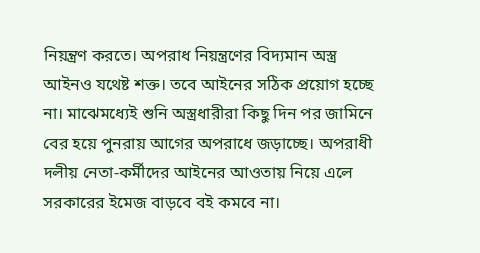নিয়ন্ত্রণ করতে। অপরাধ নিয়ন্ত্রণের বিদ্যমান অস্ত্র আইনও যথেষ্ট শক্ত। তবে আইনের সঠিক প্রয়োগ হচ্ছে না। মাঝেমধ্যেই শুনি অস্ত্রধারীরা কিছু দিন পর জামিনে বের হয়ে পুনরায় আগের অপরাধে জড়াচ্ছে। অপরাধী দলীয় নেতা-কর্মীদের আইনের আওতায় নিয়ে এলে সরকারের ইমেজ বাড়বে বই কমবে না।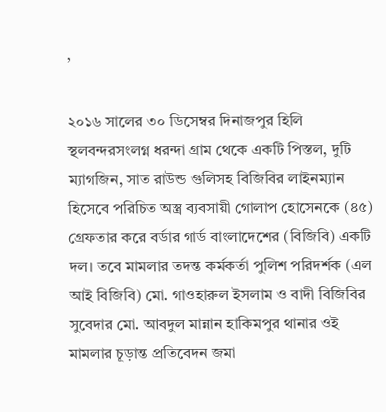’

২০১৬ সালের ৩০ ডিসেম্বর দিনাজপুর হিলি স্থলবন্দরসংলগ্ন ধরন্দা গ্রাম থেকে একটি পিস্তল, দুটি ম্যাগজিন, সাত রাউন্ড গুলিসহ বিজিবির লাইনম্যান হিসেবে পরিচিত অস্ত্র ব্যবসায়ী গোলাপ হোসেনকে (৪৫) গ্রেফতার করে বর্ডার গার্ড বাংলাদেশের (বিজিবি) একটি দল। তবে মামলার তদন্ত কর্মকর্তা পুলিশ পরিদর্শক (এল আই বিজিবি) মো. গাওহারুল ইসলাম ও বাদী বিজিবির সুবেদার মো. আবদুল মান্নান হাকিমপুর থানার ওই মামলার চূড়ান্ত প্রতিবেদন জমা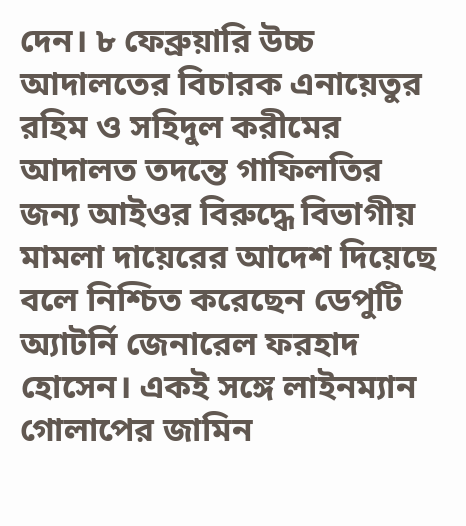দেন। ৮ ফেব্রুয়ারি উচ্চ আদালতের বিচারক এনায়েতুর রহিম ও সহিদুল করীমের আদালত তদন্তে গাফিলতির জন্য আইওর বিরুদ্ধে বিভাগীয় মামলা দায়েরের আদেশ দিয়েছে বলে নিশ্চিত করেছেন ডেপুটি অ্যাটর্নি জেনারেল ফরহাদ হোসেন। একই সঙ্গে লাইনম্যান গোলাপের জামিন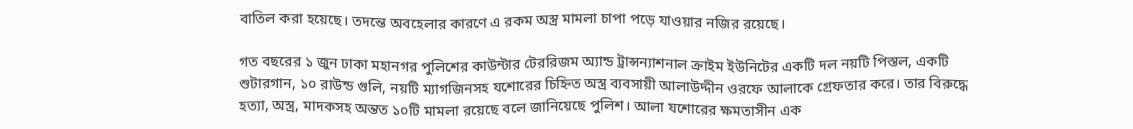বাতিল করা হয়েছে। তদন্তে অবহেলার কারণে এ রকম অস্ত্র মামলা চাপা পড়ে যাওয়ার নজির রয়েছে।

গত বছরের ১ জুন ঢাকা মহানগর পুলিশের কাউন্টার টেররিজম অ্যান্ড ট্রান্সন্যাশনাল ক্রাইম ইউনিটের একটি দল নয়টি পিস্তল, একটি শুটারগান, ১০ রাউন্ড গুলি, নয়টি ম্যাগজিনসহ যশোরের চিহ্নিত অস্ত্র ব্যবসায়ী আলাউদ্দীন ওরফে আলাকে গ্রেফতার করে। তার বিরুদ্ধে হত্যা, অস্ত্র, মাদকসহ অন্তত ১০টি মামলা রয়েছে বলে জানিয়েছে পুলিশ। আলা যশোরের ক্ষমতাসীন এক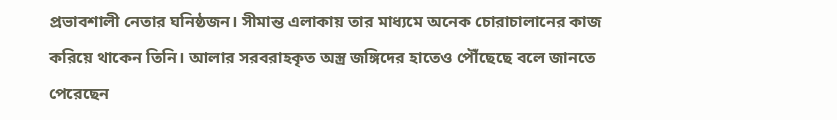প্রভাবশালী নেতার ঘনিষ্ঠজন। সীমান্ত এলাকায় তার মাধ্যমে অনেক চোরাচালানের কাজ করিয়ে থাকেন তিনি। আলার সরবরাহকৃত অস্ত্র জঙ্গিদের হাতেও পৌঁছেছে বলে জানতে পেরেছেন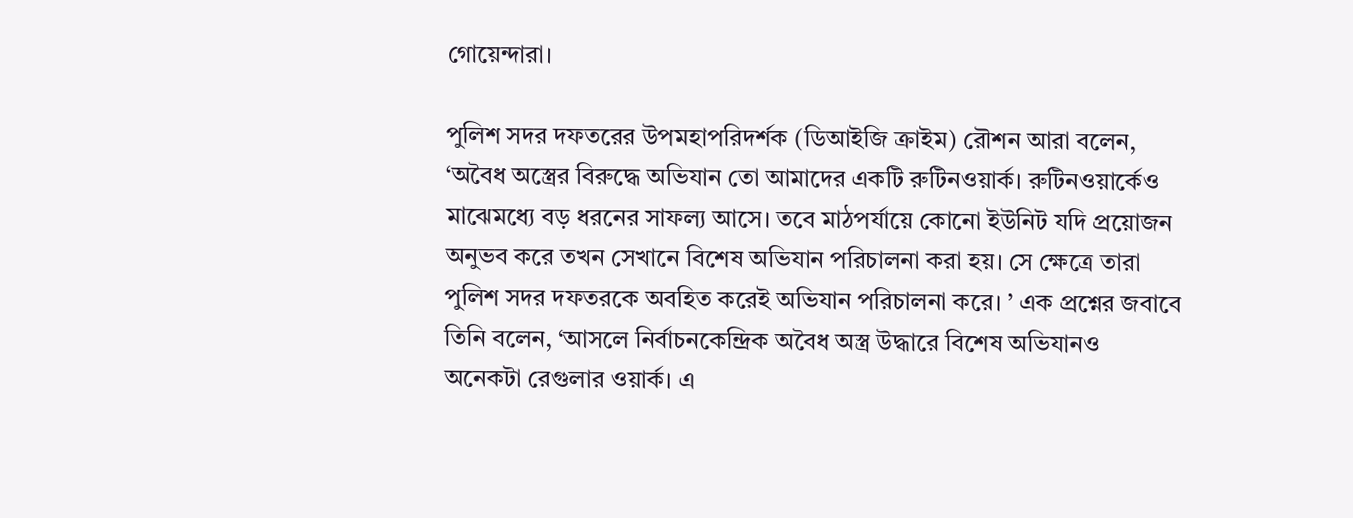গোয়েন্দারা।

পুলিশ সদর দফতরের উপমহাপরিদর্শক (ডিআইজি ক্রাইম) রৌশন আরা বলেন, ‘অবৈধ অস্ত্রের বিরুদ্ধে অভিযান তো আমাদের একটি রুটিনওয়ার্ক। রুটিনওয়ার্কেও মাঝেমধ্যে বড় ধরনের সাফল্য আসে। তবে মাঠপর্যায়ে কোনো ইউনিট যদি প্রয়োজন অনুভব করে তখন সেখানে বিশেষ অভিযান পরিচালনা করা হয়। সে ক্ষেত্রে তারা পুলিশ সদর দফতরকে অবহিত করেই অভিযান পরিচালনা করে। ’ এক প্রশ্নের জবাবে তিনি বলেন, ‘আসলে নির্বাচনকেন্দ্রিক অবৈধ অস্ত্র উদ্ধারে বিশেষ অভিযানও অনেকটা রেগুলার ওয়ার্ক। এ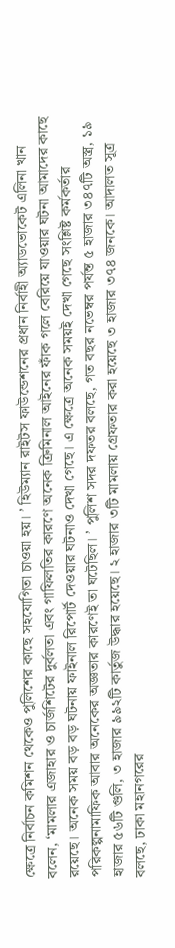ক্ষেত্রে নির্বাচন কমিশন থেকেও পুলিশের কাছে সহযোগিতা চাওয়া হয়। ’ হিউম্যান রাইটস ফাউন্ডেশনের প্রধান নির্বাহী অ্যাডভোকেট এলিনা খান বলেন, ‘মামলার এজাহার ও চার্জশিটের দুর্বলতা এবং গাফিলতির কারণে অনেক ক্রিমিনাল আইনের ফাঁক গলে বেরিয়ে যাওয়ার ঘটনা আমাদের কাছে রয়েছে। অনেক সময় বড় বড় ঘটনায় ফাইনাল রিপোর্ট দেওয়ার ঘটনাও দেখা গেছে। এ ক্ষেত্রে অনেক সময়ই দেখা গেছে সংশ্লিষ্ট কর্মকর্তার পরিকল্পনামাফিক আবার অনেকের অজ্ঞতার কারণেই তা ঘটেছিল। ’ পুলিশ সদর দফতর বলছে, গত বছর নভেম্বর পর্যন্ত ৫ হাজার ৩৪৭টি অস্ত্র, ১৯ হাজার ৫৬টি গুলি, ৩ হাজার ৯৯২টি কার্তুজ উদ্ধার হয়েছে। ২ হাজার ৩টি মামলায় গ্রেফতার করা হয়েছে ৩ হাজার ৩৭৪ জনকে। আদালত সূত্র বলছে, ঢাকা মহানগরের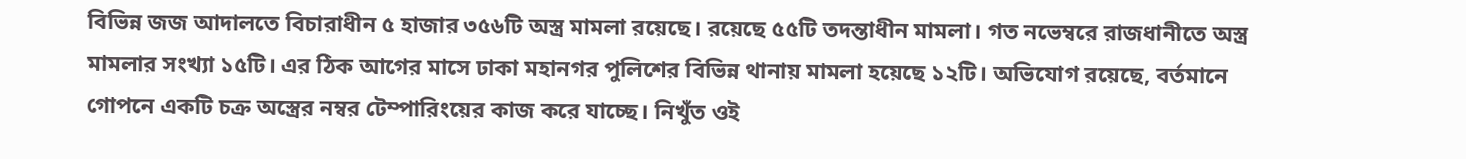বিভিন্ন জজ আদালতে বিচারাধীন ৫ হাজার ৩৫৬টি অস্ত্র মামলা রয়েছে। রয়েছে ৫৫টি তদন্তাধীন মামলা। গত নভেম্বরে রাজধানীতে অস্ত্র মামলার সংখ্যা ১৫টি। এর ঠিক আগের মাসে ঢাকা মহানগর পুলিশের বিভিন্ন থানায় মামলা হয়েছে ১২টি। অভিযোগ রয়েছে, বর্তমানে গোপনে একটি চক্র অস্ত্রের নম্বর টেম্পারিংয়ের কাজ করে যাচ্ছে। নিখুঁত ওই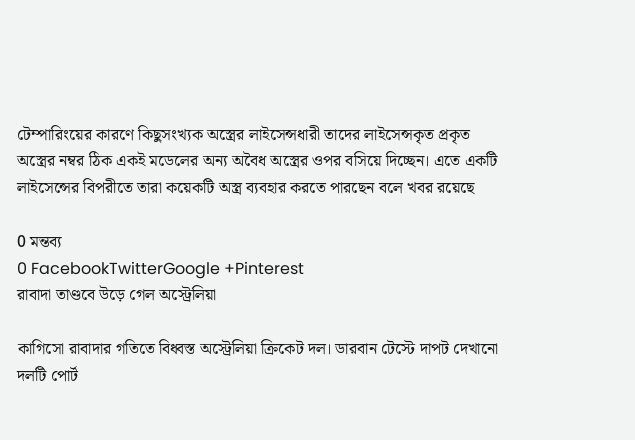টেম্পারিংয়ের কারণে কিছুসংখ্যক অস্ত্রের লাইসেন্সধারী তাদের লাইসেন্সকৃত প্রকৃত অস্ত্রের নম্বর ঠিক একই মডেলের অন্য অবৈধ অস্ত্রের ওপর বসিয়ে দিচ্ছেন। এতে একটি লাইসেন্সের বিপরীতে তারা কয়েকটি অস্ত্র ব্যবহার করতে পারছেন বলে খবর রয়েছে

0 মন্তব্য
0 FacebookTwitterGoogle +Pinterest
রাবাদা তাণ্ডবে উড়ে গেল অস্ট্রেলিয়া

কাগিসো রাবাদার গতিতে বিধ্বস্ত অস্ট্রেলিয়া ক্রিকেট দল। ডারবান টেস্টে দাপট দেখানো দলটি পোর্ট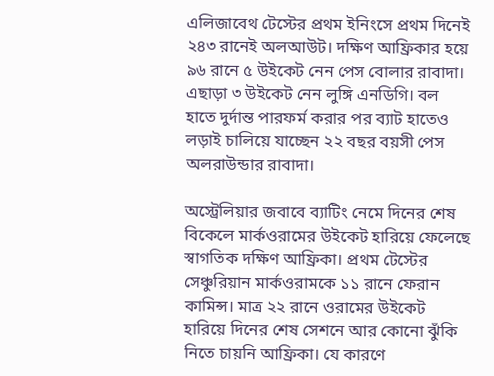এলিজাবেথ টেস্টের প্রথম ইনিংসে প্রথম দিনেই ২৪৩ রানেই অলআউট। দক্ষিণ আফ্রিকার হয়ে ৯৬ রানে ৫ উইকেট নেন পেস বোলার রাবাদা। এছাড়া ৩ উইকেট নেন লুঙ্গি এনডিগি। বল হাতে দুর্দান্ত পারফর্ম করার পর ব্যাট হাতেও লড়াই চালিয়ে যাচ্ছেন ২২ বছর বয়সী পেস অলরাউন্ডার রাবাদা।

অস্ট্রেলিয়ার জবাবে ব্যাটিং নেমে দিনের শেষ বিকেলে মার্কওরামের উইকেট হারিয়ে ফেলেছে স্বাগতিক দক্ষিণ আফ্রিকা। প্রথম টেস্টের সেঞ্চুরিয়ান মার্কওরামকে ১১ রানে ফেরান কামিন্স। মাত্র ২২ রানে ওরামের উইকেট হারিয়ে দিনের শেষ সেশনে আর কোনো ঝুঁকি নিতে চায়নি আফ্রিকা। যে কারণে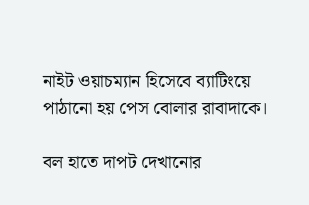নাইট ওয়াচম্যান হিসেবে ব্যাটিংয়ে পাঠানো হয় পেস বোলার রাবাদাকে।

বল হাতে দাপট দেখানোর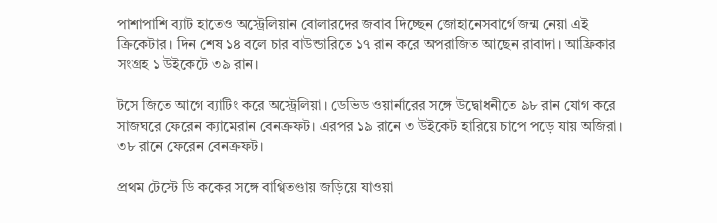পাশাপাশি ব্যাট হাতেও অস্ট্রেলিয়ান বোলারদের জবাব দিচ্ছেন জোহানেসবার্গে জন্ম নেয়া এই ক্রিকেটার। দিন শেষ ১৪ বলে চার বাউন্ডারিতে ১৭ রান করে অপরাজিত আছেন রাবাদা। আফ্রিকার সংগ্রহ ১ উইকেটে ৩৯ রান।

টসে জিতে আগে ব্যাটিং করে অস্ট্রেলিয়া। ডেভিড ওয়ার্নারের সঙ্গে উদ্বোধনীতে ৯৮ রান যোগ করে সাজঘরে ফেরেন ক্যামেরান বেনক্রফট। এরপর ১৯ রানে ৩ উইকেট হারিয়ে চাপে পড়ে যায় অজিরা। ৩৮ রানে ফেরেন বেনক্রফট।

প্রথম টেস্টে ডি ককের সঙ্গে বাগ্বিতণ্ডায় জড়িয়ে যাওয়া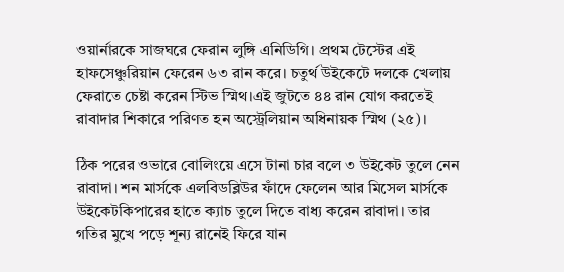ওয়ার্নারকে সাজঘরে ফেরান লুঙ্গি এনিডিগি। প্রথম টেস্টের এই হাফসেঞ্চুরিয়ান ফেরেন ৬৩ রান করে। চতুর্থ উইকেটে দলকে খেলায় ফেরাতে চেষ্টা করেন স্টিভ স্মিথ।এই জুটতে ৪৪ রান যোগ করতেই রাবাদার শিকারে পরিণত হন অস্ট্রেলিয়ান অধিনায়ক স্মিথ (২৫)।

ঠিক পরের ওভারে বোলিংয়ে এসে টানা চার বলে ৩ উইকেট তুলে নেন রাবাদা। শন মার্সকে এলবিডব্লিউর ফাঁদে ফেলেন আর মিসেল মার্সকে উইকেটকিপারের হাতে ক্যাচ তুলে দিতে বাধ্য করেন রাবাদা। তার গতির মুখে পড়ে শূন্য রানেই ফিরে যান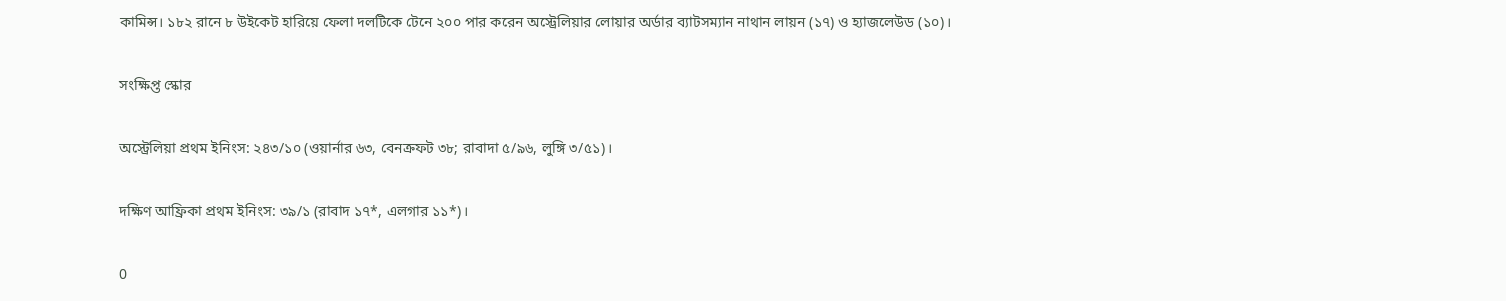কামিন্স। ১৮২ রানে ৮ উইকেট হারিয়ে ফেলা দলটিকে টেনে ২০০ পার করেন অস্ট্রেলিয়ার লোয়ার অর্ডার ব্যাটসম্যান নাথান লায়ন (১৭) ও হ্যাজলেউড (১০)।

সংক্ষিপ্ত স্কোর

অস্ট্রেলিয়া প্রথম ইনিংস: ২৪৩/১০ (ওয়ার্নার ৬৩, বেনক্রফট ৩৮; রাবাদা ৫/৯৬, লুঙ্গি ৩/৫১)।

দক্ষিণ আফ্রিকা প্রথম ইনিংস: ৩৯/১ (রাবাদ ১৭*, এলগার ১১*)।

0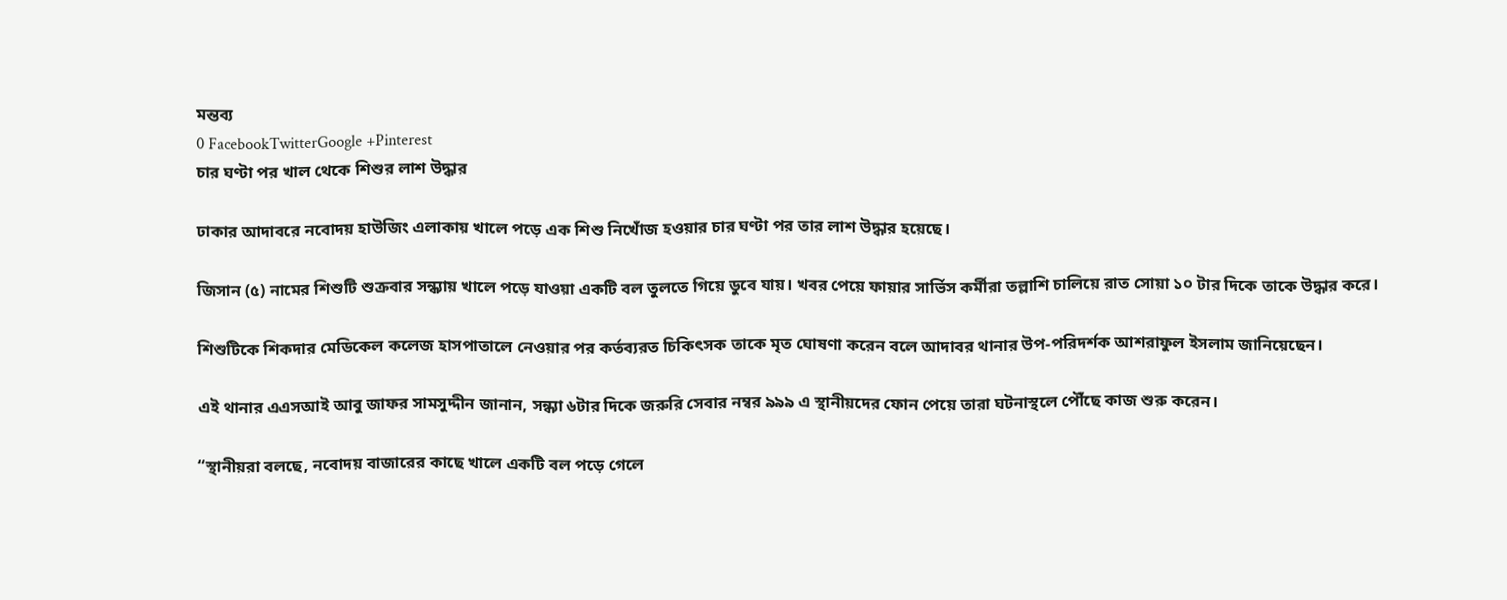মন্তব্য
0 FacebookTwitterGoogle +Pinterest
চার ঘণ্টা পর খাল থেকে শিশুর লাশ উদ্ধার

ঢাকার আদাবরে নবোদয় হাউজিং এলাকায় খালে পড়ে এক শিশু নিখোঁজ হওয়ার চার ঘণ্টা পর তার লাশ উদ্ধার হয়েছে।

জিসান (৫) নামের শিশুটি শুক্রবার সন্ধ্যায় খালে পড়ে যাওয়া একটি বল তুলতে গিয়ে ডুবে যায়। খবর পেয়ে ফায়ার সার্ভিস কর্মীরা তল্লাশি চালিয়ে রাত সোয়া ১০ টার দিকে তাকে উদ্ধার করে।

শিশুটিকে শিকদার মেডিকেল কলেজ হাসপাতালে নেওয়ার পর কর্তব্যরত চিকিৎসক তাকে মৃত ঘোষণা করেন বলে আদাবর থানার উপ-পরিদর্শক আশরাফুল ইসলাম জানিয়েছেন।

এই থানার এএসআই আবু জাফর সামসুদ্দীন জানান, সন্ধ্যা ৬টার দিকে জরুরি সেবার নম্বর ৯৯৯ এ স্থানীয়দের ফোন পেয়ে তারা ঘটনাস্থলে পৌঁছে কাজ শুরু করেন।

“স্থানীয়রা বলছে, নবোদয় বাজারের কাছে খালে একটি বল পড়ে গেলে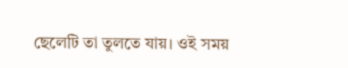ছেলেটি তা তুলতে যায়। ওই সময়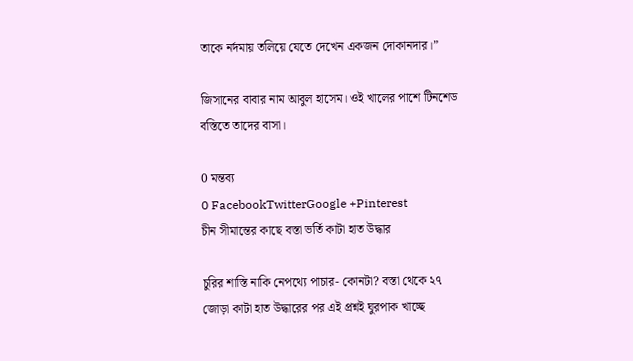তাকে নর্দমায় তলিয়ে যেতে দেখেন একজন দোকানদার।”

জিসানের বাবার নাম আবুল হাসেম। ওই খালের পাশে টিনশেড বস্তিতে তাদের বাসা।

0 মন্তব্য
0 FacebookTwitterGoogle +Pinterest
চীন সীমান্তের কাছে বস্তা ভর্তি কাটা হাত উদ্ধার

চুরির শাস্তি নাকি নেপথ্যে পাচার- কোনটা? বস্তা থেকে ২৭ জোড়া কাটা হাত উদ্ধারের পর এই প্রশ্নই ঘুরপাক খাচ্ছে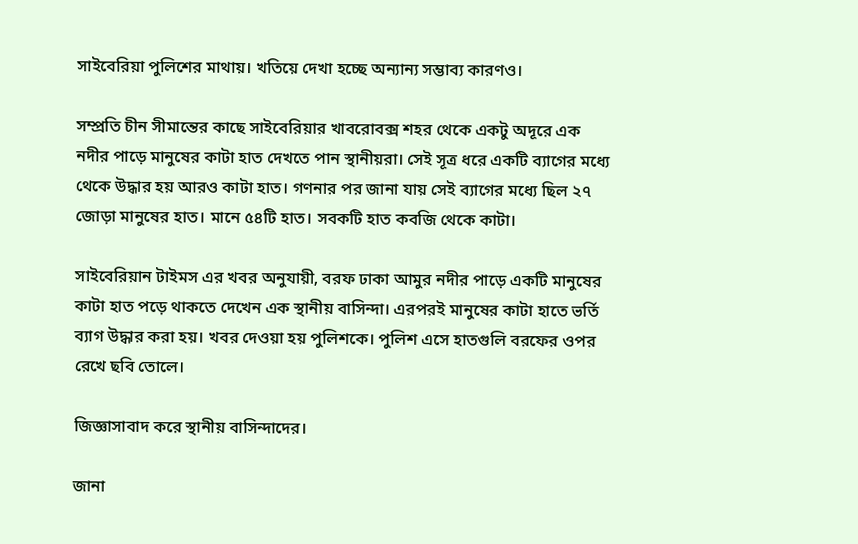সাইবেরিয়া পুলিশের মাথায়। খতিয়ে দেখা হচ্ছে অন্যান্য সম্ভাব্য কারণও।

সম্প্রতি চীন সীমান্তের কাছে সাইবেরিয়ার খাবরোবক্স শহর থেকে একটু অদূরে এক নদীর পাড়ে মানুষের কাটা হাত দেখতে পান স্থানীয়রা। সেই সূত্র ধরে একটি ব্যাগের মধ্যে থেকে উদ্ধার হয় আরও কাটা হাত। গণনার পর জানা যায় সেই ব্যাগের মধ্যে ছিল ২৭ জোড়া মানুষের হাত। মানে ৫৪টি হাত। সবকটি হাত কবজি থেকে কাটা।

সাইবেরিয়ান টাইমস এর খবর অনুযায়ী, বরফ ঢাকা আমুর নদীর পাড়ে একটি মানুষের কাটা হাত পড়ে থাকতে দেখেন এক স্থানীয় বাসিন্দা। এরপরই মানুষের কাটা হাতে ভর্তি ব্যাগ উদ্ধার করা হয়। খবর দেওয়া হয় পুলিশকে। পুলিশ এসে হাতগুলি বরফের ওপর রেখে ছবি তোলে।

জিজ্ঞাসাবাদ করে স্থানীয় বাসিন্দাদের।

জানা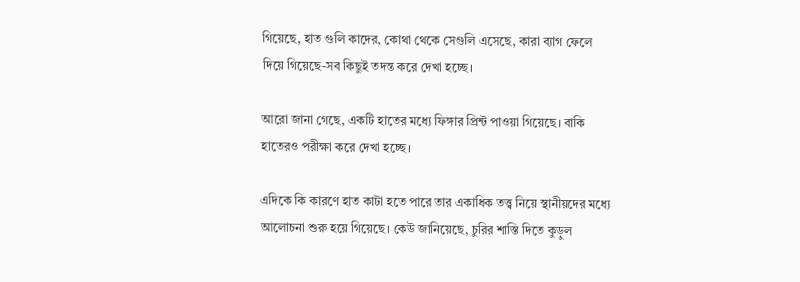গিয়েছে, হাত গুলি কাদের, কোথা থেকে সেগুলি এসেছে, কারা ব্যাগ ফেলে দিয়ে গিয়েছে-সব কিছুই তদন্ত করে দেখা হচ্ছে।

আরো জানা গেছে, একটি হাতের মধ্যে ফিঙ্গার প্রিন্ট পাওয়া গিয়েছে। বাকি হাতেরও পরীক্ষা করে দেখা হচ্ছে।

এদিকে কি কারণে হাত কাটা হতে পারে তার একাধিক তত্ত্ব নিয়ে স্থানীয়দের মধ্যে আলোচনা শুরু হয়ে গিয়েছে। কেউ জানিয়েছে, চুরির শাস্তি দিতে কুড়ুল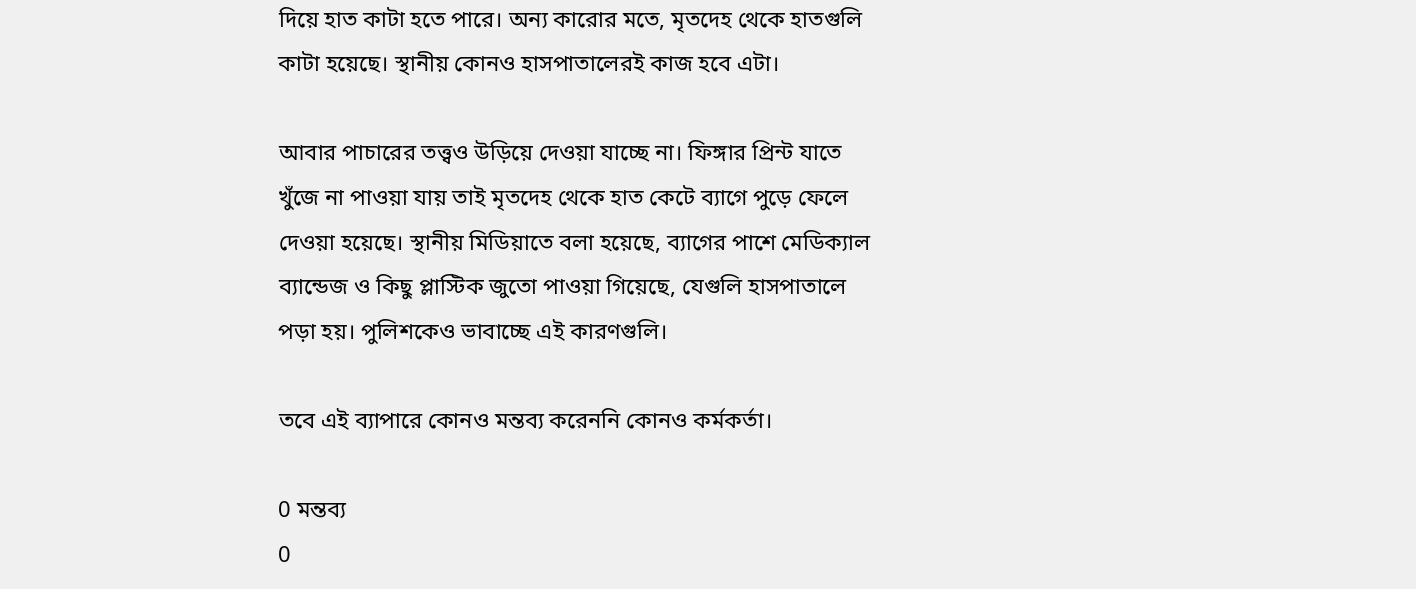দিয়ে হাত কাটা হতে পারে। অন্য কারোর মতে, মৃতদেহ থেকে হাতগুলি কাটা হয়েছে। স্থানীয় কোনও হাসপাতালেরই কাজ হবে এটা।

আবার পাচারের তত্ত্বও উড়িয়ে দেওয়া যাচ্ছে না। ফিঙ্গার প্রিন্ট যাতে খুঁজে না পাওয়া যায় তাই মৃতদেহ থেকে হাত কেটে ব্যাগে পুড়ে ফেলে দেওয়া হয়েছে। স্থানীয় মিডিয়াতে বলা হয়েছে, ব্যাগের পাশে মেডিক্যাল ব্যান্ডেজ ও কিছু প্লাস্টিক জুতো পাওয়া গিয়েছে, যেগুলি হাসপাতালে পড়া হয়। পুলিশকেও ভাবাচ্ছে এই কারণগুলি।

তবে এই ব্যাপারে কোনও মন্তব্য করেননি কোনও কর্মকর্তা।

0 মন্তব্য
0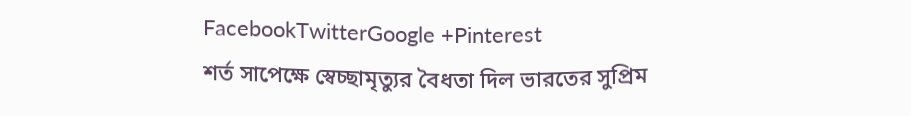FacebookTwitterGoogle +Pinterest
শর্ত সাপেক্ষে স্বেচ্ছামৃত্যুর বৈধতা দিল ভারতের সুপ্রিম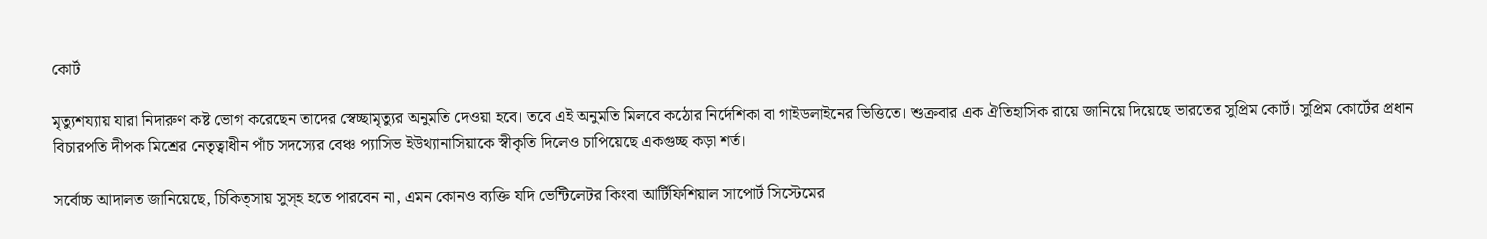কোর্ট

মৃত্যুশয্যায় যারা নিদারুণ কষ্ট ভোগ করেছেন তাদের স্বেচ্ছামৃত্যুর অনুমতি দেওয়া হবে। তবে এই অনুমতি মিলবে কঠোর নির্দেশিকা বা গাইডলাইনের ভিত্তিতে। শুক্রবার এক ঐতিহাসিক রায়ে জানিয়ে দিয়েছে ভারতের সুপ্রিম কোর্ট। সুপ্রিম কোর্টের প্রধান বিচারপতি দীপক মিশ্রের নেতৃত্বাধীন পাঁচ সদস্যের বেঞ্চ প্যাসিভ ইউথ্যানাসিয়াকে স্বীকৃতি দিলেও চাপিয়েছে একগুচ্ছ কড়া শর্ত।

সর্বোচ্চ আদালত জানিয়েছে, চিকিত্সায় সুস্হ হতে পারবেন না, এমন কোনও ব্যক্তি যদি ভেন্টিলেটর কিংবা আর্টিফিশিয়াল সাপোর্ট সিস্টেমের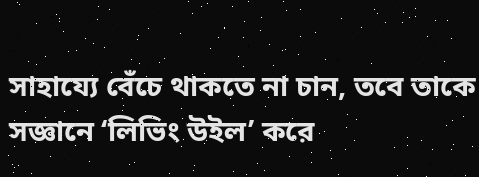সাহায্যে বেঁচে থাকতে না চান, তবে তাকে সজ্ঞানে ‘লিভিং উইল’ করে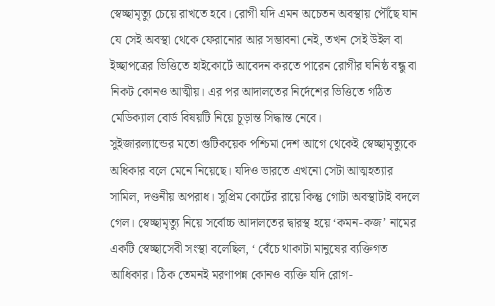স্বেচ্ছামৃত্যু চেয়ে রাখতে হবে। রোগী যদি এমন অচেতন অবস্থায় পৌঁছে যান যে সেই অবস্থা থেকে ফেরানোর আর সম্ভাবনা নেই, তখন সেই উইল বা ইচ্ছাপত্রের ভিত্তিতে হাইকোর্টে আবেদন করতে পারেন রোগীর ঘনিষ্ঠ বন্ধু বা নিকট কোনও আত্মীয়। এর পর আদালতের নির্দেশের ভিত্তিতে গঠিত মেডিক্যাল বোর্ড বিষয়টি নিয়ে চূড়ান্ত সিদ্ধান্ত নেবে।
সুইজারল্যান্ডের মতো গুটিকয়েক পশ্চিমা দেশ আগে থেকেই স্বেচ্ছামৃত্যুকে অধিকার বলে মেনে নিয়েছে। যদিও ভারতে এখনো সেটা আত্মহত্যার সামিল, দণ্ডনীয় অপরাধ। সুপ্রিম কোর্টের রায়ে কিন্তু গোটা অবস্থাটাই বদলে গেল। স্বেচ্ছামৃত্যু নিয়ে সর্বোচ্চ আদালতের দ্বারস্থ হয়ে ‘কমন-কজ’ নামের একটি স্বেচ্ছাসেবী সংস্থা বলেছিল, ‘ বেঁচে থাকাটা মানুষের ব্যক্তিগত আধিকার। ঠিক তেমনই মরণাপন্ন কোনও ব্যক্তি যদি রোগ-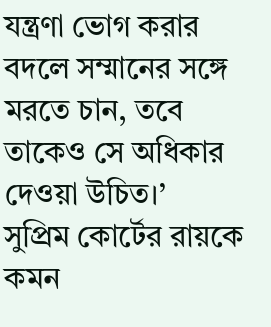যন্ত্রণা ভোগ করার বদলে সম্মানের সঙ্গে মরতে চান, তবে তাকেও সে অধিকার দেওয়া উচিত।’
সুপ্রিম কোর্টের রায়কে কমন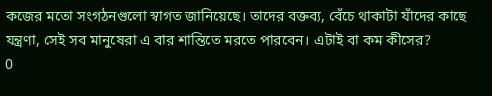কজের মতো সংগঠনগুলো স্বাগত জানিয়েছে। তাদের বক্তব্য, বেঁচে থাকাটা যাঁদের কাছে যন্ত্রণা, সেই সব মানুষেরা এ বার শান্তিতে মরতে পারবেন। এটাই বা কম কীসের?
0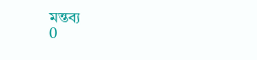মন্তব্য
0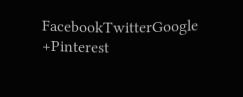FacebookTwitterGoogle +Pinterest